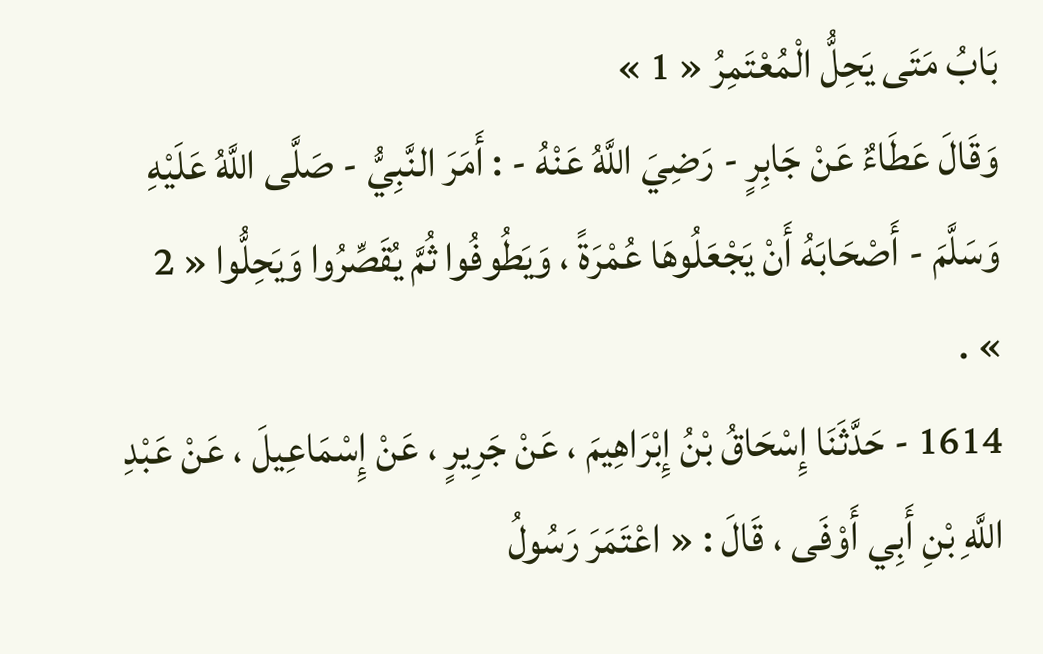بَابُ مَتَى يَحِلُّ الْمُعْتَمِرُ « 1 »
وَقَالَ عَطَاءٌ عَنْ جَابِرٍ - رَضِيَ اللَّهُ عَنْهُ - : أَمَرَ النَّبِيُّ - صَلَّى اللَّهُ عَلَيْهِ وَسَلَّمَ - أَصْحَابَهُ أَنْ يَجْعَلُوهَا عُمْرَةً ، وَيَطُوفُوا ثُمَّ يُقَصِّرُوا وَيَحِلُّوا « 2 » .
1614 - حَدَّثَنَا إِسْحَاقُ بْنُ إِبْرَاهِيمَ ، عَنْ جَرِيرٍ ، عَنْ إِسْمَاعِيلَ ، عَنْ عَبْدِ اللَّهِ بْنِ أَبِي أَوْفَى ، قَالَ : « اعْتَمَرَ رَسُولُ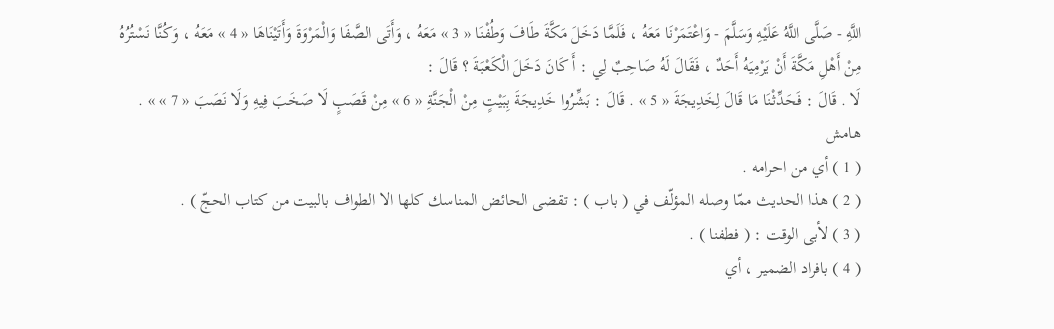اللَّهِ - صَلَّى اللَّهُ عَلَيْهِ وَسَلَّمَ - وَاعْتَمَرْنَا مَعَهُ ، فَلَمَّا دَخَلَ مَكَّةَ طَافَ وَطُفْنَا « 3 » مَعَهُ ، وَأَتَى الصَّفَا وَالْمَرْوَةَ وَأَتَيْنَاهَا « 4 » مَعَهُ ، وَكُنَّا نَسْتُرُهُ مِنْ أَهْلِ مَكَّةَ أَنْ يَرْمِيَهُ أَحَدٌ ، فَقَالَ لَهُ صَاحِبٌ لِي : أَ كَانَ دَخَلَ الْكَعْبَةَ ؟ قَالَ :
لَا . قَالَ : فَحَدِّثْنَا مَا قَالَ لِخَدِيجَةَ « 5 » . قَالَ : بَشِّرُوا خَدِيجَةَ بِبَيْتٍ مِنْ الْجَنَّةِ « 6 » مِنْ قَصَبٍ لَا صَخَبَ فِيهِ وَلَا نَصَبَ « 7 » » .
هامش
( 1 ) أي من احرامه .
( 2 ) هذا الحديث ممّا وصله المؤلّف في ( باب ) : تقضى الحائض المناسك كلها الا الطواف بالبيت من كتاب الحجّ ) .
( 3 ) لأبى الوقت : ( فطفنا ) .
( 4 ) بافراد الضمير ، أي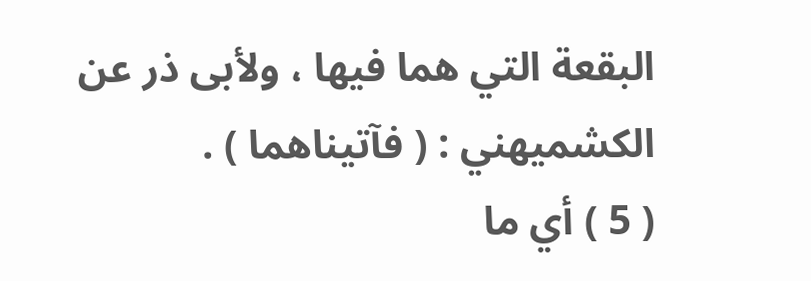البقعة التي هما فيها ، ولأبى ذر عن الكشميهني : ( فآتيناهما ) .
( 5 ) أي ما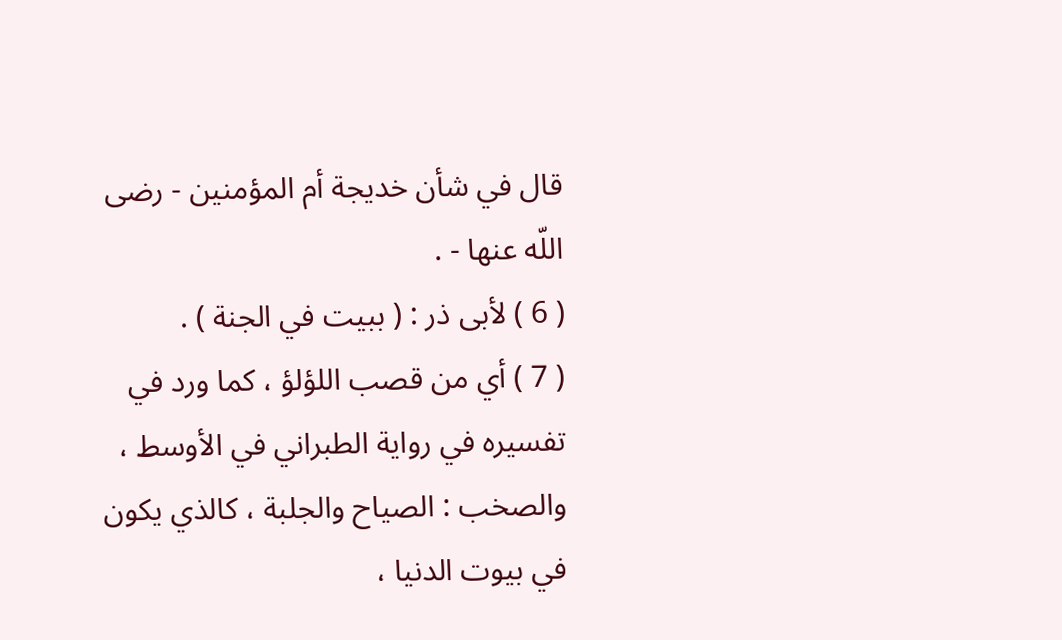قال في شأن خديجة أم المؤمنين - رضى اللّه عنها - .
( 6 ) لأبى ذر : ( ببيت في الجنة ) .
( 7 ) أي من قصب اللؤلؤ ، كما ورد في تفسيره في رواية الطبراني في الأوسط ، والصخب : الصياح والجلبة ، كالذي يكون في بيوت الدنيا ،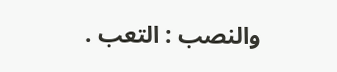والنصب : التعب .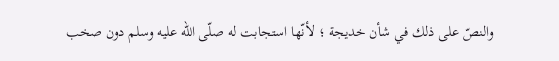والنصّ على ذلك في شأن خديجة ؛ لأنّها استجابت له صلّى اللّه عليه وسلم دون صخب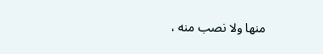منها ولا نصب منه ،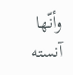وأنّها آنسته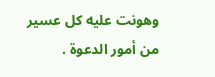وهونت عليه كل عسير من أمور الدعوة .